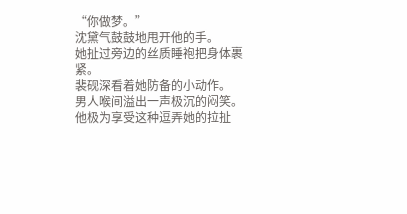“你做梦。”
沈黛气鼓鼓地甩开他的手。
她扯过旁边的丝质睡袍把身体裹紧。
裴砚深看着她防备的小动作。
男人喉间溢出一声极沉的闷笑。
他极为享受这种逗弄她的拉扯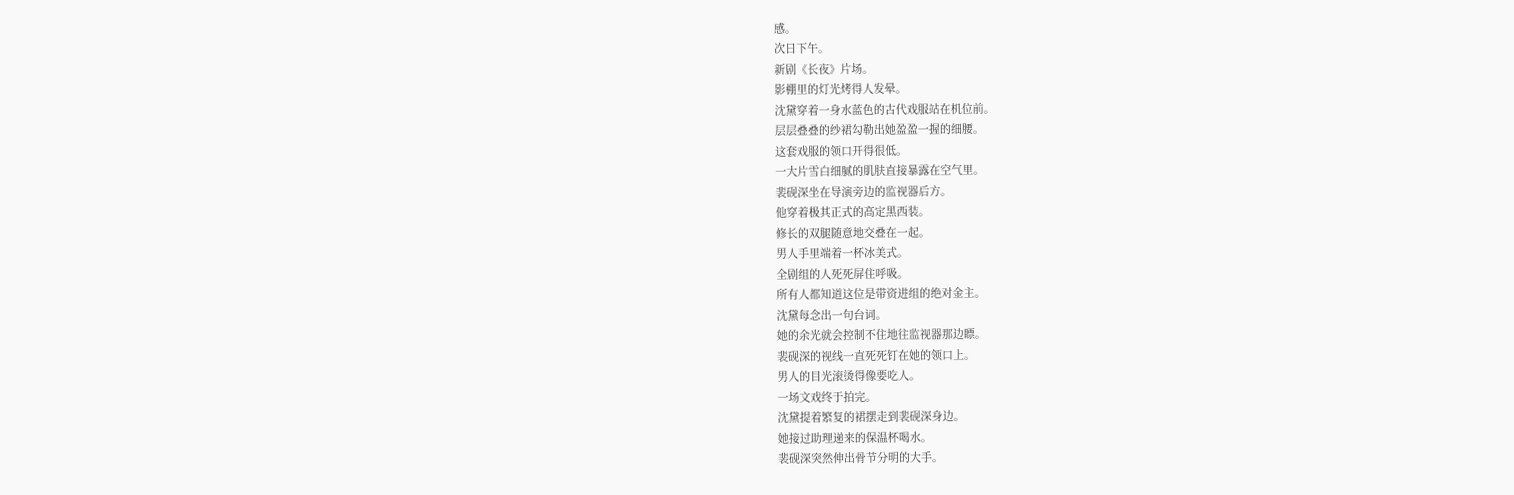感。
次日下午。
新剧《长夜》片场。
影棚里的灯光烤得人发晕。
沈黛穿着一身水蓝色的古代戏服站在机位前。
层层叠叠的纱裙勾勒出她盈盈一握的细腰。
这套戏服的领口开得很低。
一大片雪白细腻的肌肤直接暴露在空气里。
裴砚深坐在导演旁边的监视器后方。
他穿着极其正式的高定黑西装。
修长的双腿随意地交叠在一起。
男人手里端着一杯冰美式。
全剧组的人死死屏住呼吸。
所有人都知道这位是带资进组的绝对金主。
沈黛每念出一句台词。
她的余光就会控制不住地往监视器那边瞟。
裴砚深的视线一直死死钉在她的领口上。
男人的目光滚烫得像要吃人。
一场文戏终于拍完。
沈黛提着繁复的裙摆走到裴砚深身边。
她接过助理递来的保温杯喝水。
裴砚深突然伸出骨节分明的大手。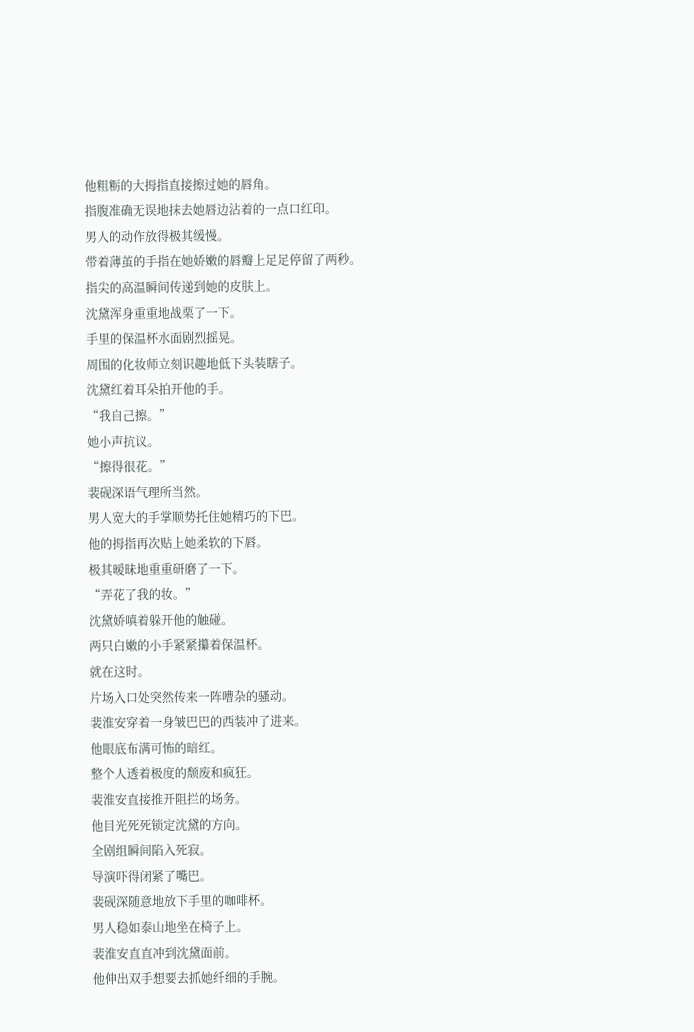他粗粝的大拇指直接擦过她的唇角。
指腹准确无误地抹去她唇边沾着的一点口红印。
男人的动作放得极其缓慢。
带着薄茧的手指在她娇嫩的唇瓣上足足停留了两秒。
指尖的高温瞬间传递到她的皮肤上。
沈黛浑身重重地战栗了一下。
手里的保温杯水面剧烈摇晃。
周围的化妆师立刻识趣地低下头装瞎子。
沈黛红着耳朵拍开他的手。
“我自己擦。”
她小声抗议。
“擦得很花。”
裴砚深语气理所当然。
男人宽大的手掌顺势托住她精巧的下巴。
他的拇指再次贴上她柔软的下唇。
极其暧昧地重重研磨了一下。
“弄花了我的妆。”
沈黛娇嗔着躲开他的触碰。
两只白嫩的小手紧紧攥着保温杯。
就在这时。
片场入口处突然传来一阵嘈杂的骚动。
裴淮安穿着一身皱巴巴的西装冲了进来。
他眼底布满可怖的暗红。
整个人透着极度的颓废和疯狂。
裴淮安直接推开阻拦的场务。
他目光死死锁定沈黛的方向。
全剧组瞬间陷入死寂。
导演吓得闭紧了嘴巴。
裴砚深随意地放下手里的咖啡杯。
男人稳如泰山地坐在椅子上。
裴淮安直直冲到沈黛面前。
他伸出双手想要去抓她纤细的手腕。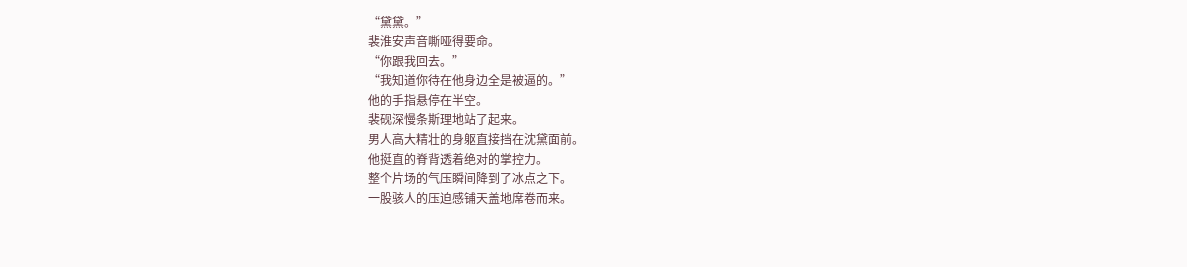“黛黛。”
裴淮安声音嘶哑得要命。
“你跟我回去。”
“我知道你待在他身边全是被逼的。”
他的手指悬停在半空。
裴砚深慢条斯理地站了起来。
男人高大精壮的身躯直接挡在沈黛面前。
他挺直的脊背透着绝对的掌控力。
整个片场的气压瞬间降到了冰点之下。
一股骇人的压迫感铺天盖地席卷而来。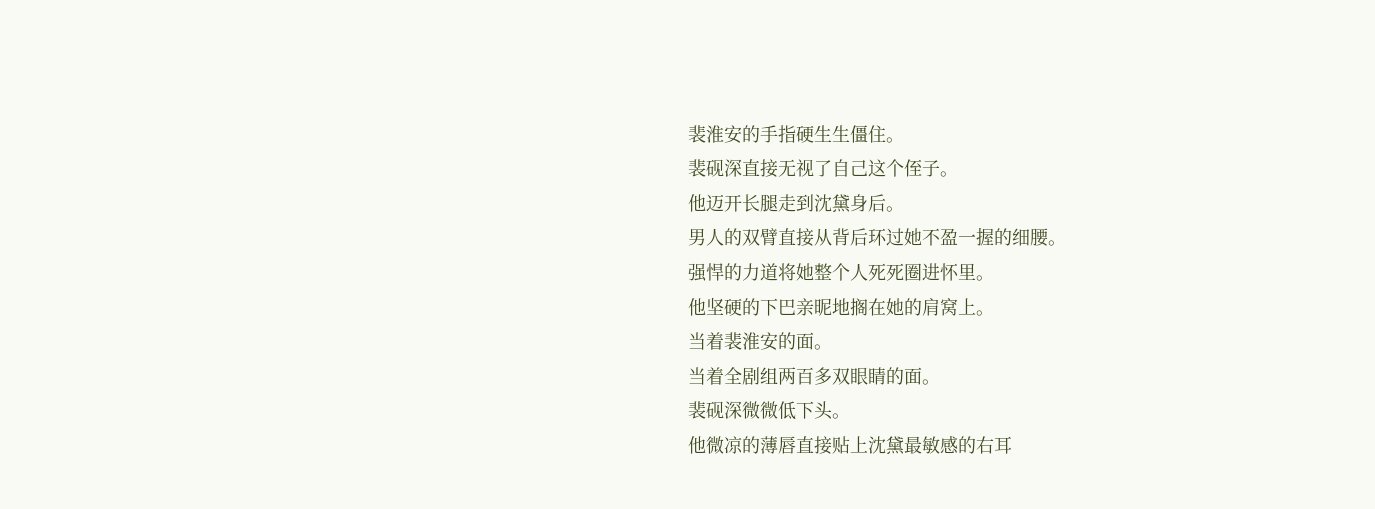裴淮安的手指硬生生僵住。
裴砚深直接无视了自己这个侄子。
他迈开长腿走到沈黛身后。
男人的双臂直接从背后环过她不盈一握的细腰。
强悍的力道将她整个人死死圈进怀里。
他坚硬的下巴亲昵地搁在她的肩窝上。
当着裴淮安的面。
当着全剧组两百多双眼睛的面。
裴砚深微微低下头。
他微凉的薄唇直接贴上沈黛最敏感的右耳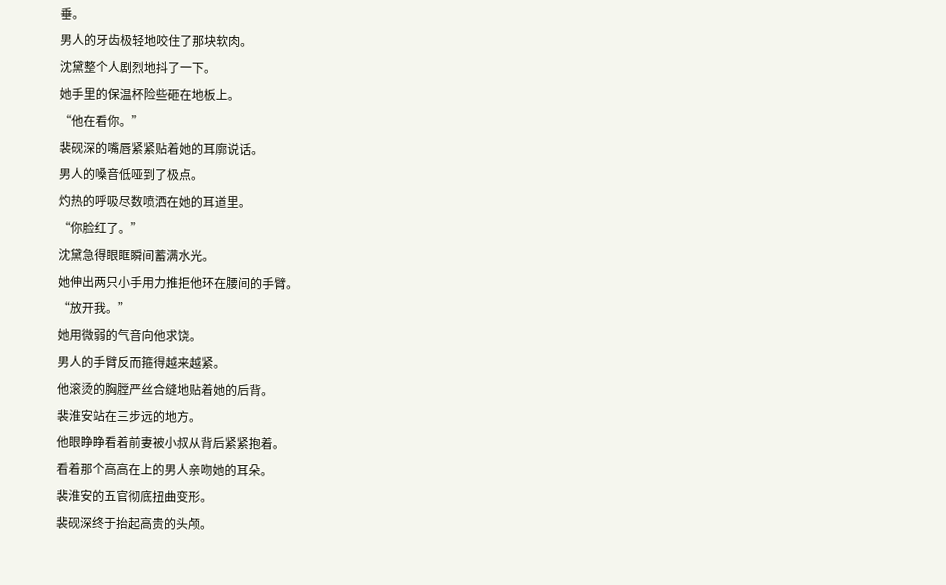垂。
男人的牙齿极轻地咬住了那块软肉。
沈黛整个人剧烈地抖了一下。
她手里的保温杯险些砸在地板上。
“他在看你。”
裴砚深的嘴唇紧紧贴着她的耳廓说话。
男人的嗓音低哑到了极点。
灼热的呼吸尽数喷洒在她的耳道里。
“你脸红了。”
沈黛急得眼眶瞬间蓄满水光。
她伸出两只小手用力推拒他环在腰间的手臂。
“放开我。”
她用微弱的气音向他求饶。
男人的手臂反而箍得越来越紧。
他滚烫的胸膛严丝合缝地贴着她的后背。
裴淮安站在三步远的地方。
他眼睁睁看着前妻被小叔从背后紧紧抱着。
看着那个高高在上的男人亲吻她的耳朵。
裴淮安的五官彻底扭曲变形。
裴砚深终于抬起高贵的头颅。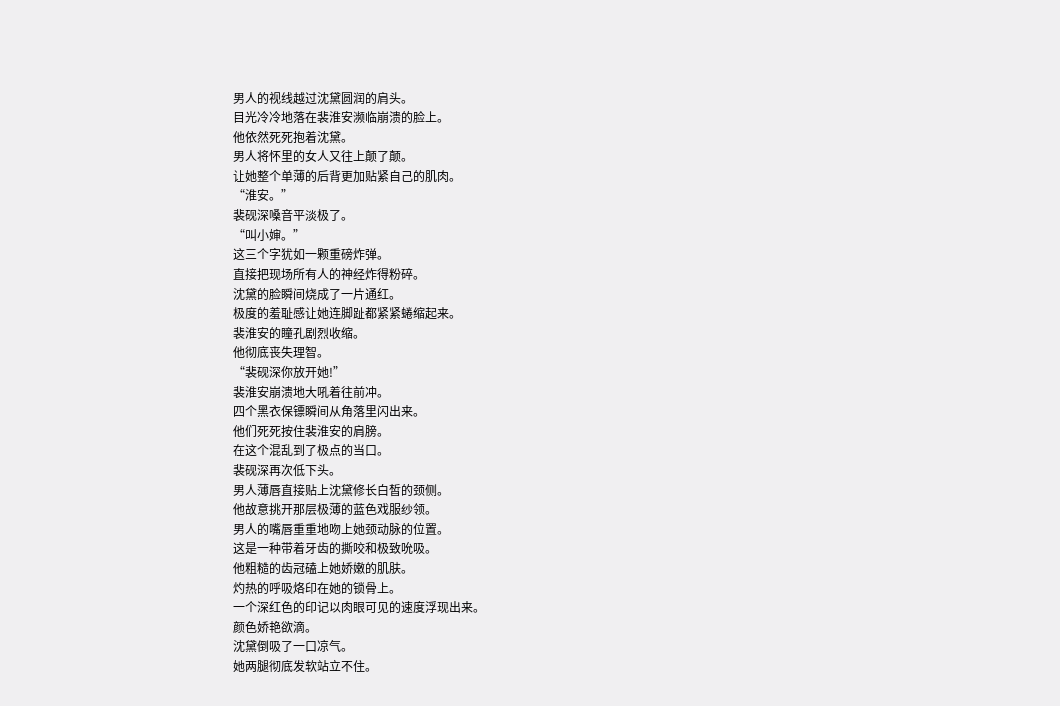男人的视线越过沈黛圆润的肩头。
目光冷冷地落在裴淮安濒临崩溃的脸上。
他依然死死抱着沈黛。
男人将怀里的女人又往上颠了颠。
让她整个单薄的后背更加贴紧自己的肌肉。
“淮安。”
裴砚深嗓音平淡极了。
“叫小婶。”
这三个字犹如一颗重磅炸弹。
直接把现场所有人的神经炸得粉碎。
沈黛的脸瞬间烧成了一片通红。
极度的羞耻感让她连脚趾都紧紧蜷缩起来。
裴淮安的瞳孔剧烈收缩。
他彻底丧失理智。
“裴砚深你放开她!”
裴淮安崩溃地大吼着往前冲。
四个黑衣保镖瞬间从角落里闪出来。
他们死死按住裴淮安的肩膀。
在这个混乱到了极点的当口。
裴砚深再次低下头。
男人薄唇直接贴上沈黛修长白皙的颈侧。
他故意挑开那层极薄的蓝色戏服纱领。
男人的嘴唇重重地吻上她颈动脉的位置。
这是一种带着牙齿的撕咬和极致吮吸。
他粗糙的齿冠磕上她娇嫩的肌肤。
灼热的呼吸烙印在她的锁骨上。
一个深红色的印记以肉眼可见的速度浮现出来。
颜色娇艳欲滴。
沈黛倒吸了一口凉气。
她两腿彻底发软站立不住。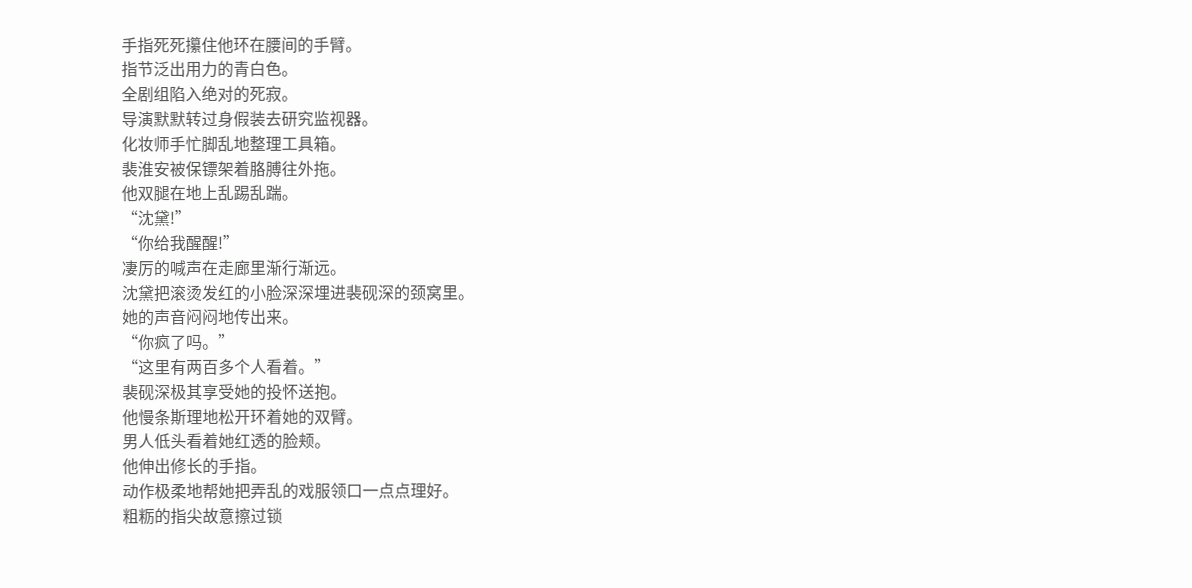手指死死攥住他环在腰间的手臂。
指节泛出用力的青白色。
全剧组陷入绝对的死寂。
导演默默转过身假装去研究监视器。
化妆师手忙脚乱地整理工具箱。
裴淮安被保镖架着胳膊往外拖。
他双腿在地上乱踢乱踹。
“沈黛!”
“你给我醒醒!”
凄厉的喊声在走廊里渐行渐远。
沈黛把滚烫发红的小脸深深埋进裴砚深的颈窝里。
她的声音闷闷地传出来。
“你疯了吗。”
“这里有两百多个人看着。”
裴砚深极其享受她的投怀送抱。
他慢条斯理地松开环着她的双臂。
男人低头看着她红透的脸颊。
他伸出修长的手指。
动作极柔地帮她把弄乱的戏服领口一点点理好。
粗粝的指尖故意擦过锁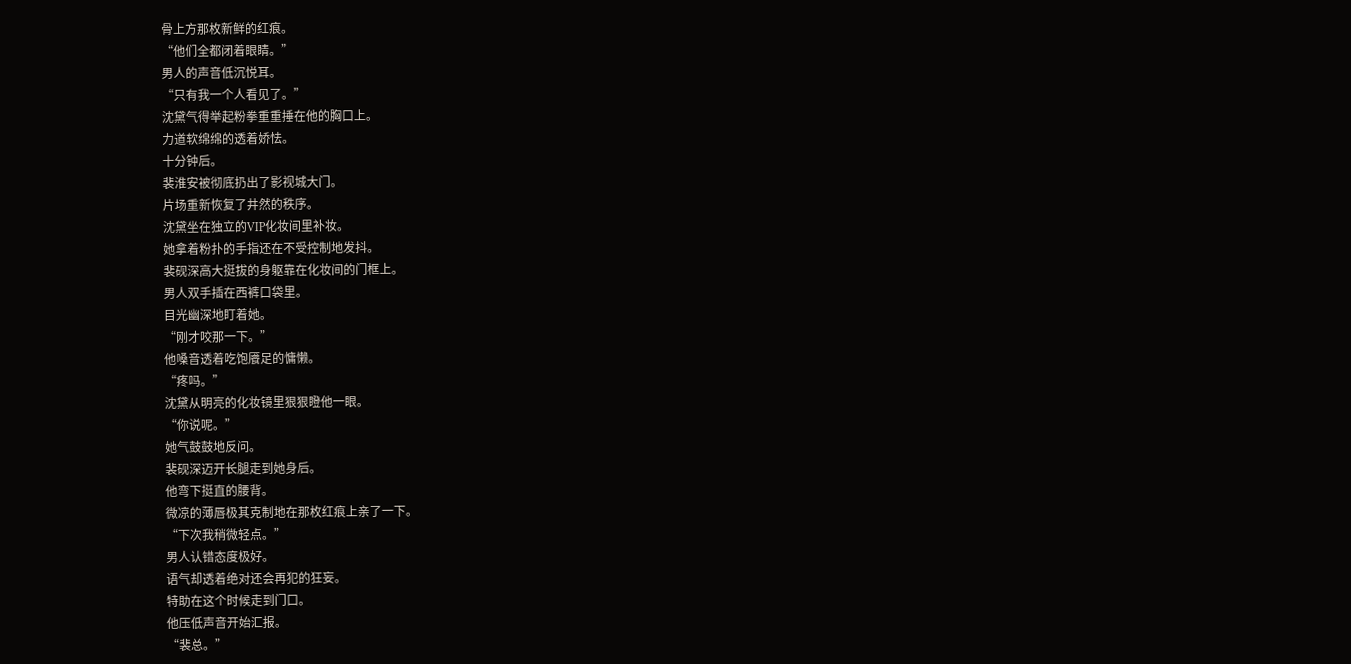骨上方那枚新鲜的红痕。
“他们全都闭着眼睛。”
男人的声音低沉悦耳。
“只有我一个人看见了。”
沈黛气得举起粉拳重重捶在他的胸口上。
力道软绵绵的透着娇怯。
十分钟后。
裴淮安被彻底扔出了影视城大门。
片场重新恢复了井然的秩序。
沈黛坐在独立的VIP化妆间里补妆。
她拿着粉扑的手指还在不受控制地发抖。
裴砚深高大挺拔的身躯靠在化妆间的门框上。
男人双手插在西裤口袋里。
目光幽深地盯着她。
“刚才咬那一下。”
他嗓音透着吃饱餍足的慵懒。
“疼吗。”
沈黛从明亮的化妆镜里狠狠瞪他一眼。
“你说呢。”
她气鼓鼓地反问。
裴砚深迈开长腿走到她身后。
他弯下挺直的腰背。
微凉的薄唇极其克制地在那枚红痕上亲了一下。
“下次我稍微轻点。”
男人认错态度极好。
语气却透着绝对还会再犯的狂妄。
特助在这个时候走到门口。
他压低声音开始汇报。
“裴总。”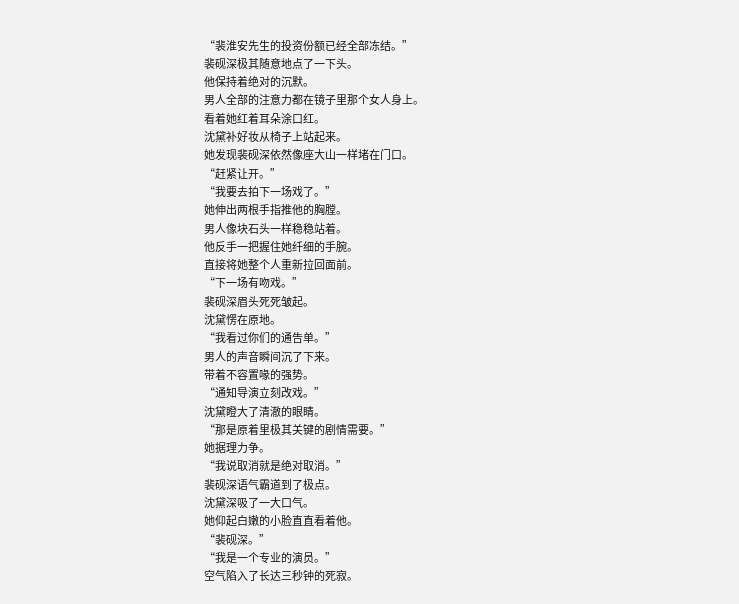“裴淮安先生的投资份额已经全部冻结。”
裴砚深极其随意地点了一下头。
他保持着绝对的沉默。
男人全部的注意力都在镜子里那个女人身上。
看着她红着耳朵涂口红。
沈黛补好妆从椅子上站起来。
她发现裴砚深依然像座大山一样堵在门口。
“赶紧让开。”
“我要去拍下一场戏了。”
她伸出两根手指推他的胸膛。
男人像块石头一样稳稳站着。
他反手一把握住她纤细的手腕。
直接将她整个人重新拉回面前。
“下一场有吻戏。”
裴砚深眉头死死皱起。
沈黛愣在原地。
“我看过你们的通告单。”
男人的声音瞬间沉了下来。
带着不容置喙的强势。
“通知导演立刻改戏。”
沈黛瞪大了清澈的眼睛。
“那是原着里极其关键的剧情需要。”
她据理力争。
“我说取消就是绝对取消。”
裴砚深语气霸道到了极点。
沈黛深吸了一大口气。
她仰起白嫩的小脸直直看着他。
“裴砚深。”
“我是一个专业的演员。”
空气陷入了长达三秒钟的死寂。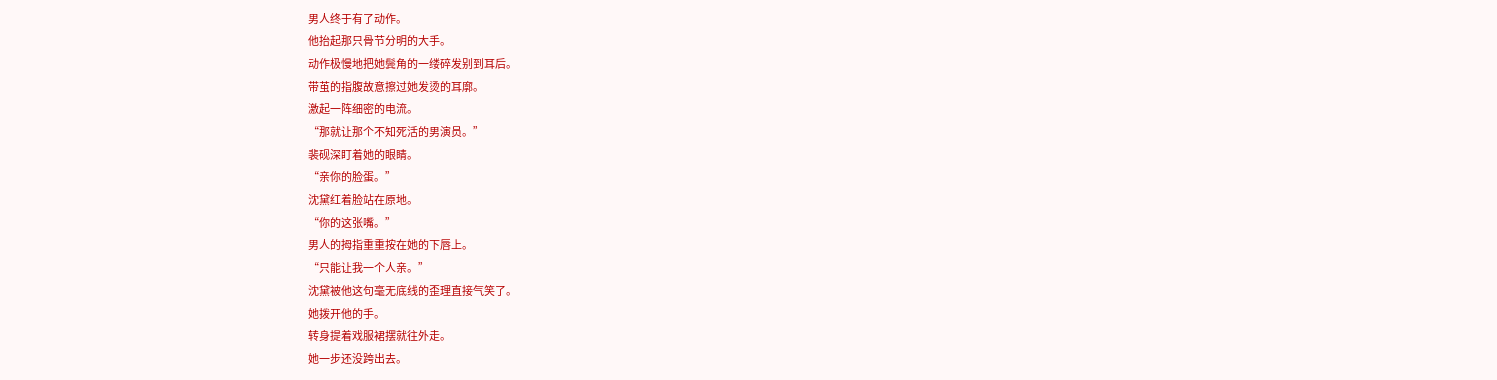男人终于有了动作。
他抬起那只骨节分明的大手。
动作极慢地把她鬓角的一缕碎发别到耳后。
带茧的指腹故意擦过她发烫的耳廓。
激起一阵细密的电流。
“那就让那个不知死活的男演员。”
裴砚深盯着她的眼睛。
“亲你的脸蛋。”
沈黛红着脸站在原地。
“你的这张嘴。”
男人的拇指重重按在她的下唇上。
“只能让我一个人亲。”
沈黛被他这句毫无底线的歪理直接气笑了。
她拨开他的手。
转身提着戏服裙摆就往外走。
她一步还没跨出去。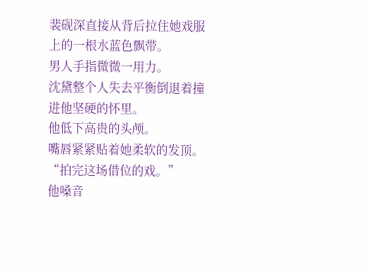裴砚深直接从背后拉住她戏服上的一根水蓝色飘带。
男人手指微微一用力。
沈黛整个人失去平衡倒退着撞进他坚硬的怀里。
他低下高贵的头颅。
嘴唇紧紧贴着她柔软的发顶。
“拍完这场借位的戏。”
他嗓音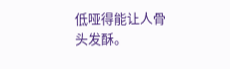低哑得能让人骨头发酥。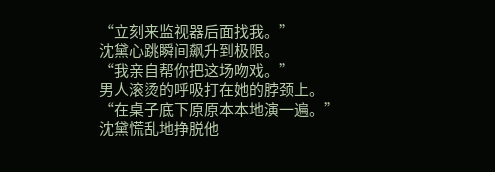“立刻来监视器后面找我。”
沈黛心跳瞬间飙升到极限。
“我亲自帮你把这场吻戏。”
男人滚烫的呼吸打在她的脖颈上。
“在桌子底下原原本本地演一遍。”
沈黛慌乱地挣脱他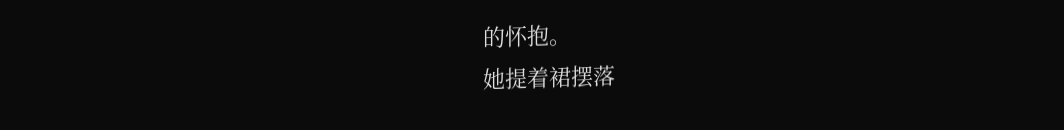的怀抱。
她提着裙摆落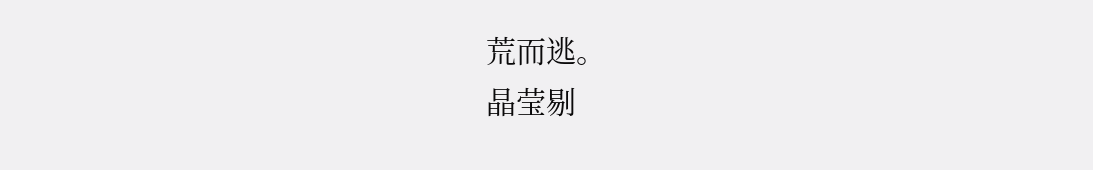荒而逃。
晶莹剔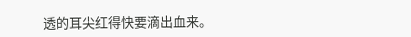透的耳尖红得快要滴出血来。